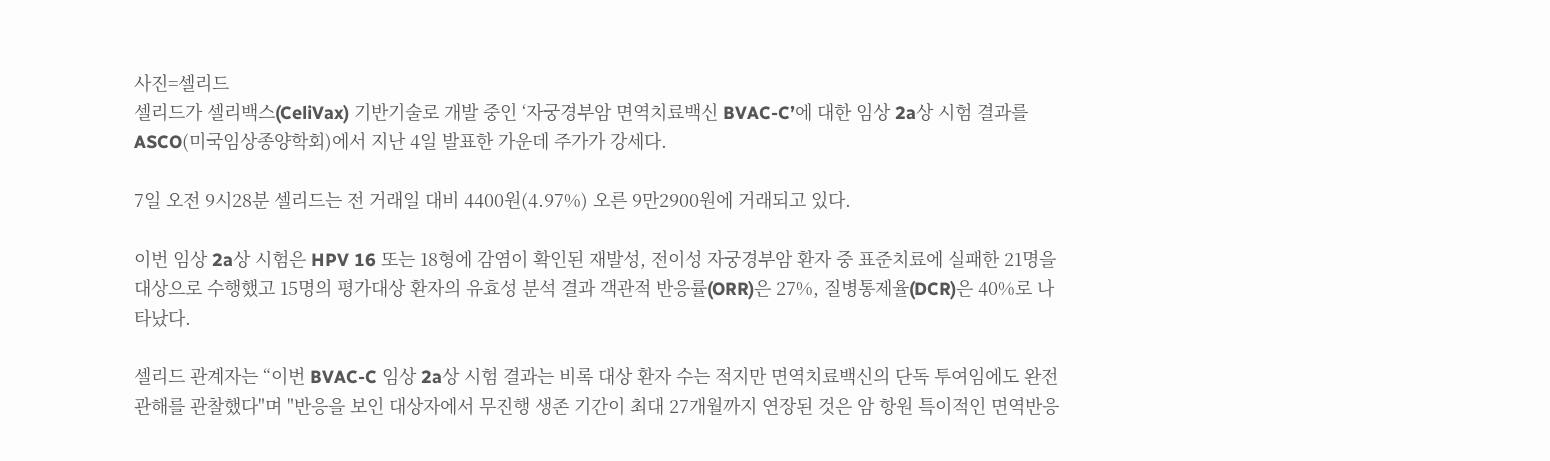사진=셀리드
셀리드가 셀리백스(CeliVax) 기반기술로 개발 중인 ‘자궁경부암 면역치료백신 BVAC-C’에 대한 임상 2a상 시험 결과를 ASCO(미국임상종양학회)에서 지난 4일 발표한 가운데 주가가 강세다.

7일 오전 9시28분 셀리드는 전 거래일 대비 4400원(4.97%) 오른 9만2900원에 거래되고 있다.

이번 임상 2a상 시험은 HPV 16 또는 18형에 감염이 확인된 재발성, 전이성 자궁경부암 환자 중 표준치료에 실패한 21명을 대상으로 수행했고 15명의 평가대상 환자의 유효성 분석 결과 객관적 반응률(ORR)은 27%, 질병통제율(DCR)은 40%로 나타났다.

셀리드 관계자는 “이번 BVAC-C 임상 2a상 시험 결과는 비록 대상 환자 수는 적지만 면역치료백신의 단독 투여임에도 완전관해를 관찰했다"며 "반응을 보인 대상자에서 무진행 생존 기간이 최대 27개월까지 연장된 것은 암 항원 특이적인 면역반응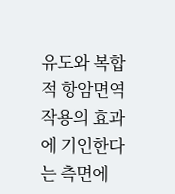유도와 복합적 항암면역작용의 효과에 기인한다는 측면에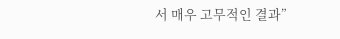서 매우 고무적인 결과”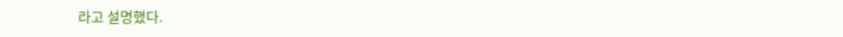라고 설명했다.